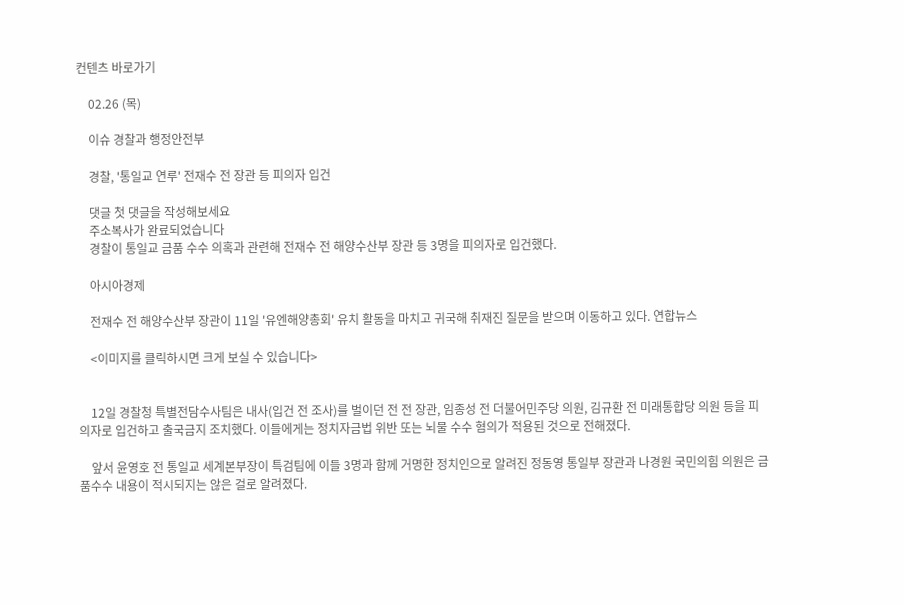컨텐츠 바로가기

    02.26 (목)

    이슈 경찰과 행정안전부

    경찰, '통일교 연루' 전재수 전 장관 등 피의자 입건

    댓글 첫 댓글을 작성해보세요
    주소복사가 완료되었습니다
    경찰이 통일교 금품 수수 의혹과 관련해 전재수 전 해양수산부 장관 등 3명을 피의자로 입건했다.

    아시아경제

    전재수 전 해양수산부 장관이 11일 '유엔해양총회' 유치 활동을 마치고 귀국해 취재진 질문을 받으며 이동하고 있다. 연합뉴스

    <이미지를 클릭하시면 크게 보실 수 있습니다>


    12일 경찰청 특별전담수사팀은 내사(입건 전 조사)를 벌이던 전 전 장관, 임종성 전 더불어민주당 의원, 김규환 전 미래통합당 의원 등을 피의자로 입건하고 출국금지 조치했다. 이들에게는 정치자금법 위반 또는 뇌물 수수 혐의가 적용된 것으로 전해졌다.

    앞서 윤영호 전 통일교 세계본부장이 특검팀에 이들 3명과 함께 거명한 정치인으로 알려진 정동영 통일부 장관과 나경원 국민의힘 의원은 금품수수 내용이 적시되지는 않은 걸로 알려졌다.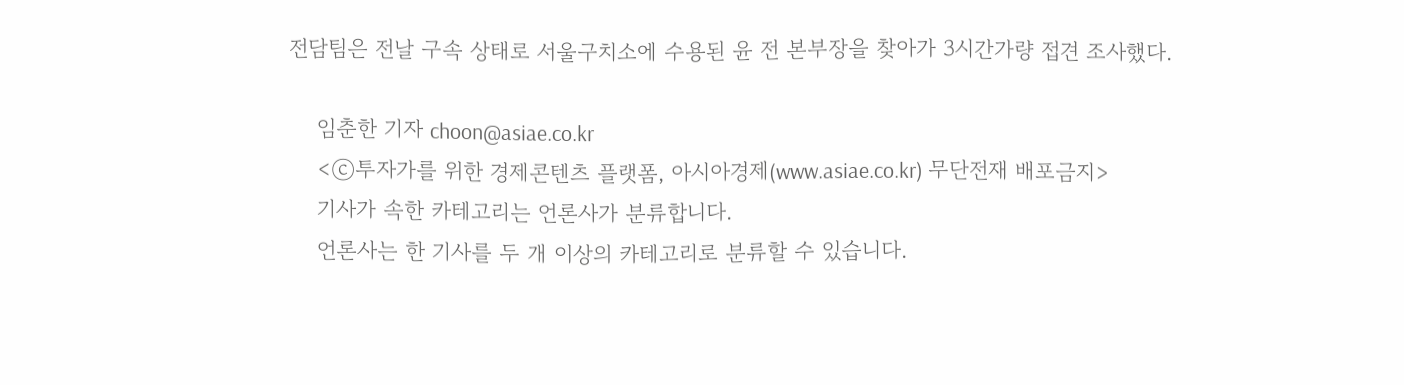전담팀은 전날 구속 상태로 서울구치소에 수용된 윤 전 본부장을 찾아가 3시간가량 접견 조사했다.

    임춘한 기자 choon@asiae.co.kr
    <ⓒ투자가를 위한 경제콘텐츠 플랫폼, 아시아경제(www.asiae.co.kr) 무단전재 배포금지>
    기사가 속한 카테고리는 언론사가 분류합니다.
    언론사는 한 기사를 두 개 이상의 카테고리로 분류할 수 있습니다.